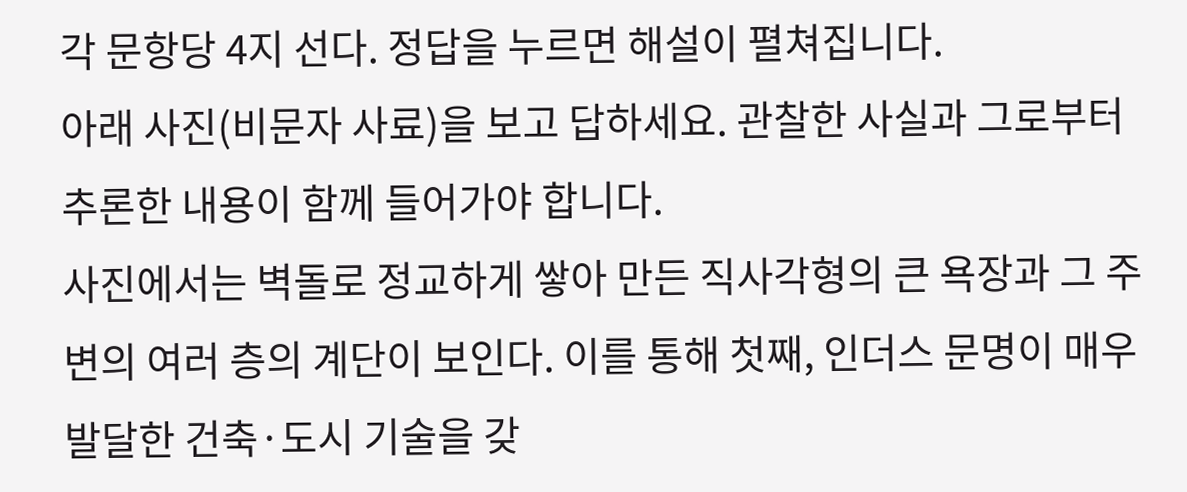각 문항당 4지 선다. 정답을 누르면 해설이 펼쳐집니다.
아래 사진(비문자 사료)을 보고 답하세요. 관찰한 사실과 그로부터 추론한 내용이 함께 들어가야 합니다.
사진에서는 벽돌로 정교하게 쌓아 만든 직사각형의 큰 욕장과 그 주변의 여러 층의 계단이 보인다. 이를 통해 첫째, 인더스 문명이 매우 발달한 건축·도시 기술을 갖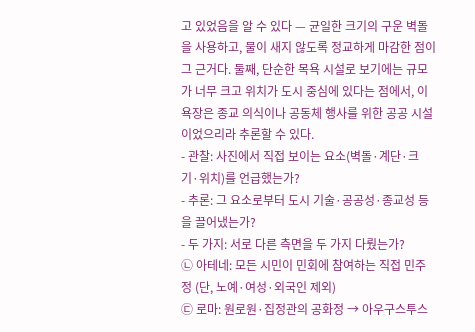고 있었음을 알 수 있다 — 균일한 크기의 구운 벽돌을 사용하고, 물이 새지 않도록 정교하게 마감한 점이 그 근거다. 둘째, 단순한 목욕 시설로 보기에는 규모가 너무 크고 위치가 도시 중심에 있다는 점에서, 이 욕장은 종교 의식이나 공동체 행사를 위한 공공 시설이었으리라 추론할 수 있다.
- 관찰: 사진에서 직접 보이는 요소(벽돌·계단·크기·위치)를 언급했는가?
- 추론: 그 요소로부터 도시 기술·공공성·종교성 등을 끌어냈는가?
- 두 가지: 서로 다른 측면을 두 가지 다뤘는가?
㉡ 아테네: 모든 시민이 민회에 참여하는 직접 민주정 (단, 노예·여성·외국인 제외)
㉢ 로마: 원로원·집정관의 공화정 → 아우구스투스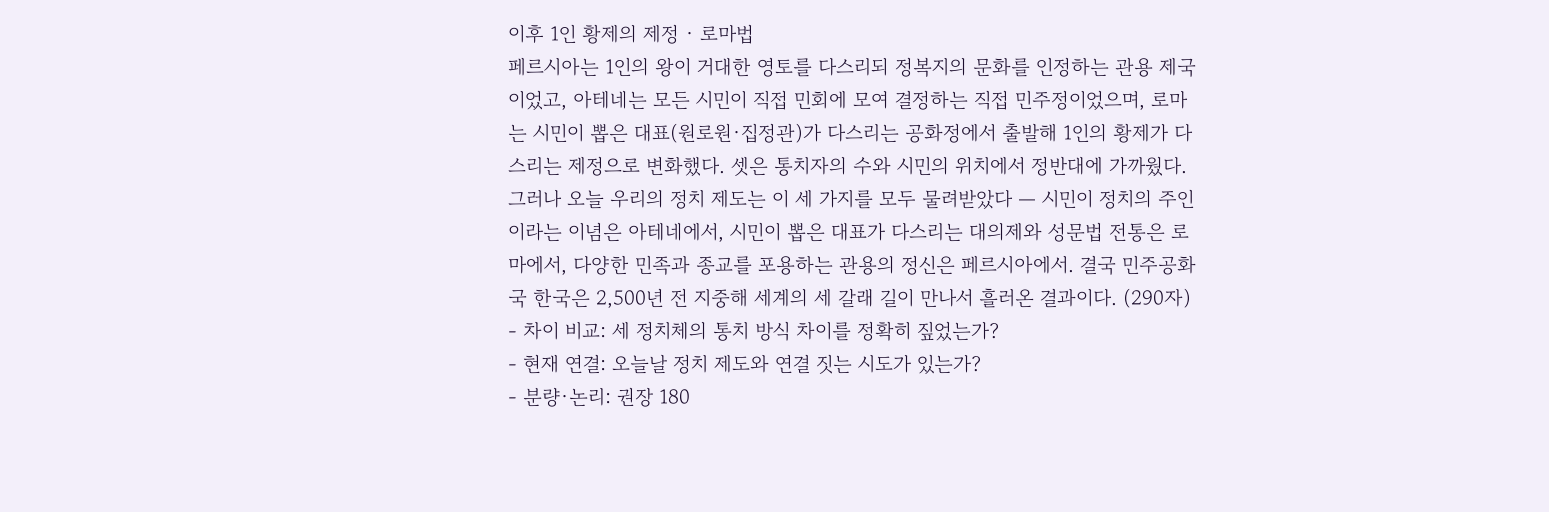이후 1인 황제의 제정 · 로마법
페르시아는 1인의 왕이 거대한 영토를 다스리되 정복지의 문화를 인정하는 관용 제국이었고, 아테네는 모든 시민이 직접 민회에 모여 결정하는 직접 민주정이었으며, 로마는 시민이 뽑은 대표(원로원·집정관)가 다스리는 공화정에서 출발해 1인의 황제가 다스리는 제정으로 변화했다. 셋은 통치자의 수와 시민의 위치에서 정반대에 가까웠다. 그러나 오늘 우리의 정치 제도는 이 세 가지를 모두 물려받았다 — 시민이 정치의 주인이라는 이념은 아테네에서, 시민이 뽑은 대표가 다스리는 대의제와 성문법 전통은 로마에서, 다양한 민족과 종교를 포용하는 관용의 정신은 페르시아에서. 결국 민주공화국 한국은 2,500년 전 지중해 세계의 세 갈래 길이 만나서 흘러온 결과이다. (290자)
- 차이 비교: 세 정치체의 통치 방식 차이를 정확히 짚었는가?
- 현재 연결: 오늘날 정치 제도와 연결 짓는 시도가 있는가?
- 분량·논리: 권장 180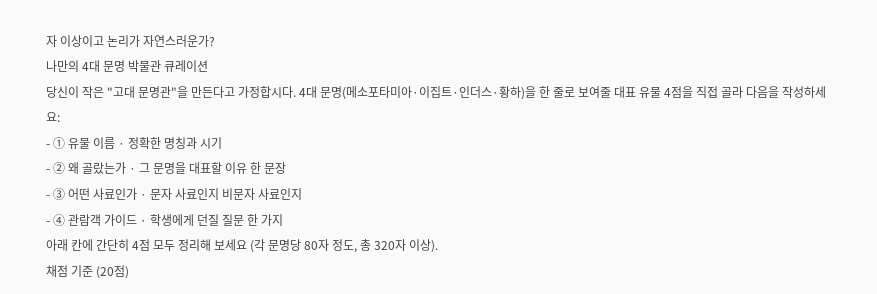자 이상이고 논리가 자연스러운가?
나만의 4대 문명 박물관 큐레이션
당신이 작은 "고대 문명관"을 만든다고 가정합시다. 4대 문명(메소포타미아·이집트·인더스·황하)을 한 줄로 보여줄 대표 유물 4점을 직접 골라 다음을 작성하세요:
- ① 유물 이름 · 정확한 명칭과 시기
- ② 왜 골랐는가 · 그 문명을 대표할 이유 한 문장
- ③ 어떤 사료인가 · 문자 사료인지 비문자 사료인지
- ④ 관람객 가이드 · 학생에게 던질 질문 한 가지
아래 칸에 간단히 4점 모두 정리해 보세요 (각 문명당 80자 정도, 총 320자 이상).
채점 기준 (20점)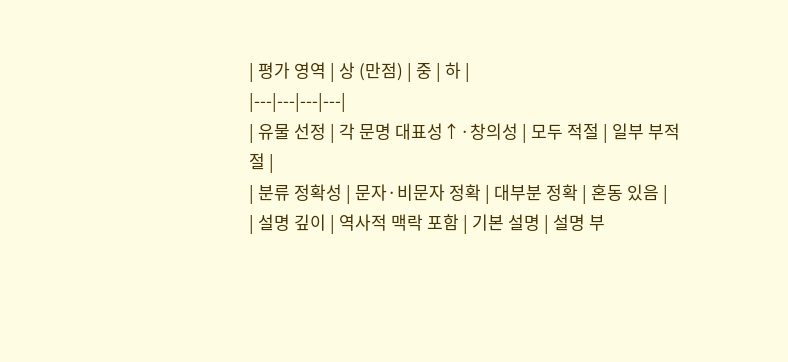| 평가 영역 | 상 (만점) | 중 | 하 |
|---|---|---|---|
| 유물 선정 | 각 문명 대표성↑·창의성 | 모두 적절 | 일부 부적절 |
| 분류 정확성 | 문자·비문자 정확 | 대부분 정확 | 혼동 있음 |
| 설명 깊이 | 역사적 맥락 포함 | 기본 설명 | 설명 부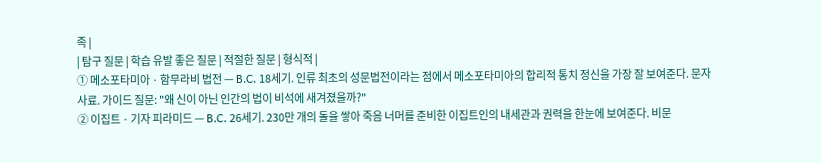족 |
| 탐구 질문 | 학습 유발 좋은 질문 | 적절한 질문 | 형식적 |
① 메소포타미아 · 함무라비 법전 — B.C. 18세기. 인류 최초의 성문법전이라는 점에서 메소포타미아의 합리적 통치 정신을 가장 잘 보여준다. 문자 사료. 가이드 질문: "왜 신이 아닌 인간의 법이 비석에 새겨졌을까?"
② 이집트 · 기자 피라미드 — B.C. 26세기. 230만 개의 돌을 쌓아 죽음 너머를 준비한 이집트인의 내세관과 권력을 한눈에 보여준다. 비문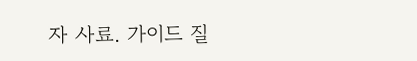자 사료. 가이드 질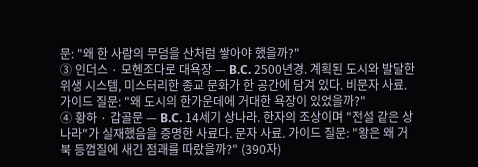문: "왜 한 사람의 무덤을 산처럼 쌓아야 했을까?"
③ 인더스 · 모헨조다로 대욕장 — B.C. 2500년경. 계획된 도시와 발달한 위생 시스템, 미스터리한 종교 문화가 한 공간에 담겨 있다. 비문자 사료. 가이드 질문: "왜 도시의 한가운데에 거대한 욕장이 있었을까?"
④ 황하 · 갑골문 — B.C. 14세기 상나라. 한자의 조상이며 "전설 같은 상나라"가 실재했음을 증명한 사료다. 문자 사료. 가이드 질문: "왕은 왜 거북 등껍질에 새긴 점괘를 따랐을까?" (390자)